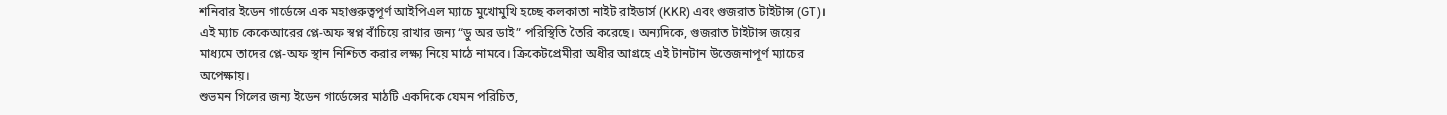শনিবার ইডেন গার্ডেন্সে এক মহাগুরুত্বপূর্ণ আইপিএল ম্যাচে মুখোমুখি হচ্ছে কলকাতা নাইট রাইডার্স (KKR) এবং গুজরাত টাইটান্স (GT)। এই ম্যাচ কেকেআরের প্লে-অফ স্বপ্ন বাঁচিয়ে রাখার জন্য “ডু অর ডাই” পরিস্থিতি তৈরি করেছে। অন্যদিকে, গুজরাত টাইটান্স জয়ের মাধ্যমে তাদের প্লে-অফ স্থান নিশ্চিত করার লক্ষ্য নিয়ে মাঠে নামবে। ক্রিকেটপ্রেমীরা অধীর আগ্রহে এই টানটান উত্তেজনাপূর্ণ ম্যাচের অপেক্ষায়।
শুভমন গিলের জন্য ইডেন গার্ডেন্সের মাঠটি একদিকে যেমন পরিচিত,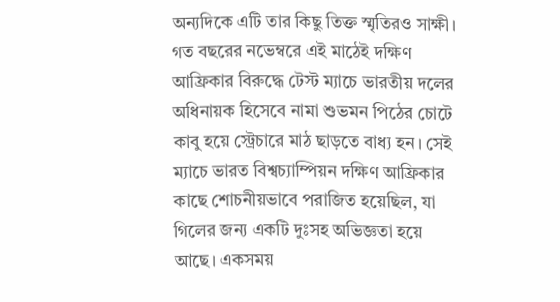অন্যদিকে এটি তার কিছু তিক্ত স্মৃতিরও সাক্ষী। গত বছরের নভেম্বরে এই মাঠেই দক্ষিণ আফ্রিকার বিরুদ্ধে টেস্ট ম্যাচে ভারতীয় দলের অধিনায়ক হিসেবে নামা শুভমন পিঠের চোটে কাবু হয়ে স্ট্রেচারে মাঠ ছাড়তে বাধ্য হন। সেই ম্যাচে ভারত বিশ্বচ্যাম্পিয়ন দক্ষিণ আফ্রিকার কাছে শোচনীয়ভাবে পরাজিত হয়েছিল, যা গিলের জন্য একটি দুঃসহ অভিজ্ঞতা হয়ে আছে। একসময়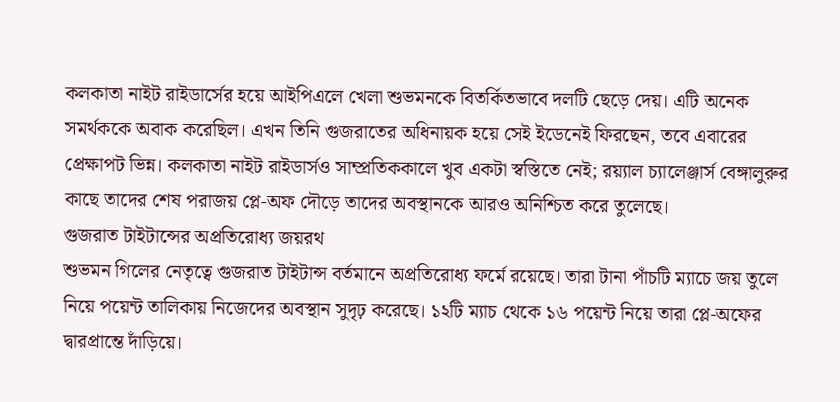কলকাতা নাইট রাইডার্সের হয়ে আইপিএলে খেলা শুভমনকে বিতর্কিতভাবে দলটি ছেড়ে দেয়। এটি অনেক সমর্থককে অবাক করেছিল। এখন তিনি গুজরাতের অধিনায়ক হয়ে সেই ইডেনেই ফিরছেন, তবে এবারের প্রেক্ষাপট ভিন্ন। কলকাতা নাইট রাইডার্সও সাম্প্রতিককালে খুব একটা স্বস্তিতে নেই; রয়্যাল চ্যালেঞ্জার্স বেঙ্গালুরুর কাছে তাদের শেষ পরাজয় প্লে-অফ দৌড়ে তাদের অবস্থানকে আরও অনিশ্চিত করে তুলেছে।
গুজরাত টাইটান্সের অপ্রতিরোধ্য জয়রথ
শুভমন গিলের নেতৃত্বে গুজরাত টাইটান্স বর্তমানে অপ্রতিরোধ্য ফর্মে রয়েছে। তারা টানা পাঁচটি ম্যাচে জয় তুলে নিয়ে পয়েন্ট তালিকায় নিজেদের অবস্থান সুদৃঢ় করেছে। ১২টি ম্যাচ থেকে ১৬ পয়েন্ট নিয়ে তারা প্লে-অফের দ্বারপ্রান্তে দাঁড়িয়ে।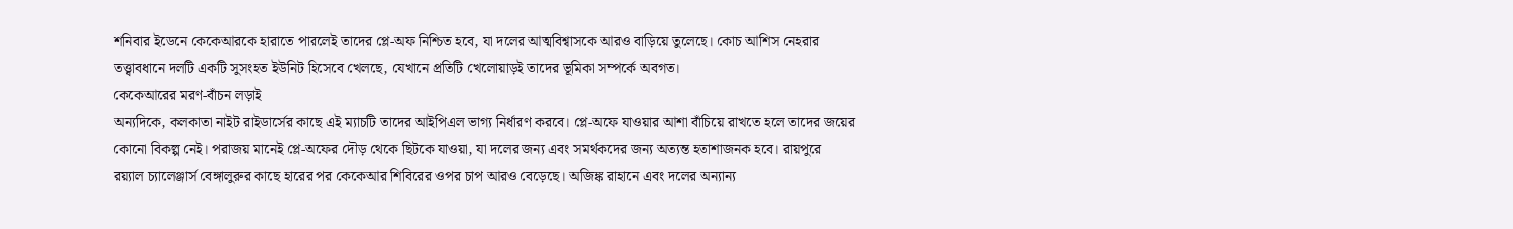শনিবার ইডেনে কেকেআরকে হারাতে পারলেই তাদের প্লে-অফ নিশ্চিত হবে, যা দলের আত্মবিশ্বাসকে আরও বাড়িয়ে তুলেছে। কোচ আশিস নেহরার তত্ত্বাবধানে দলটি একটি সুসংহত ইউনিট হিসেবে খেলছে, যেখানে প্রতিটি খেলোয়াড়ই তাদের ভূমিকা সম্পর্কে অবগত।
কেকেআরের মরণ-বাঁচন লড়াই
অন্যদিকে, কলকাতা নাইট রাইডার্সের কাছে এই ম্যাচটি তাদের আইপিএল ভাগ্য নির্ধারণ করবে। প্লে-অফে যাওয়ার আশা বাঁচিয়ে রাখতে হলে তাদের জয়ের কোনো বিকল্প নেই। পরাজয় মানেই প্লে-অফের দৌড় থেকে ছিটকে যাওয়া, যা দলের জন্য এবং সমর্থকদের জন্য অত্যন্ত হতাশাজনক হবে। রায়পুরে রয়্যাল চ্যালেঞ্জার্স বেঙ্গালুরুর কাছে হারের পর কেকেআর শিবিরের ওপর চাপ আরও বেড়েছে। অজিঙ্ক রাহানে এবং দলের অন্যান্য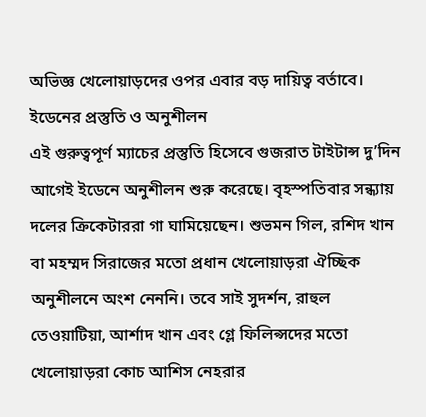অভিজ্ঞ খেলোয়াড়দের ওপর এবার বড় দায়িত্ব বর্তাবে।
ইডেনের প্রস্তুতি ও অনুশীলন
এই গুরুত্বপূর্ণ ম্যাচের প্রস্তুতি হিসেবে গুজরাত টাইটান্স দু’দিন আগেই ইডেনে অনুশীলন শুরু করেছে। বৃহস্পতিবার সন্ধ্যায় দলের ক্রিকেটাররা গা ঘামিয়েছেন। শুভমন গিল, রশিদ খান বা মহম্মদ সিরাজের মতো প্রধান খেলোয়াড়রা ঐচ্ছিক অনুশীলনে অংশ নেননি। তবে সাই সুদর্শন, রাহুল তেওয়াটিয়া, আর্শাদ খান এবং গ্লে ফিলিপ্সদের মতো খেলোয়াড়রা কোচ আশিস নেহরার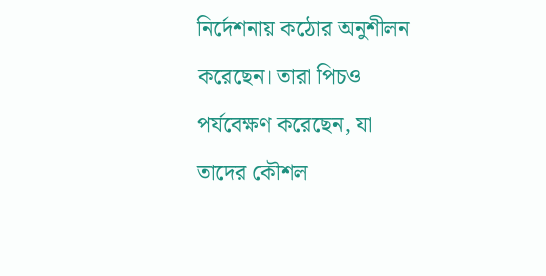নির্দেশনায় কঠোর অনুশীলন করেছেন। তারা পিচও পর্যবেক্ষণ করেছেন, যা তাদের কৌশল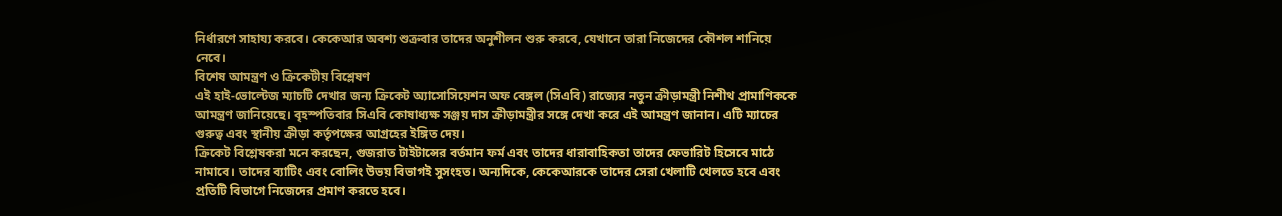নির্ধারণে সাহায্য করবে। কেকেআর অবশ্য শুক্রবার তাদের অনুশীলন শুরু করবে, যেখানে তারা নিজেদের কৌশল শানিয়ে নেবে।
বিশেষ আমন্ত্রণ ও ক্রিকেটীয় বিশ্লেষণ
এই হাই-ভোল্টেজ ম্যাচটি দেখার জন্য ক্রিকেট অ্যাসোসিয়েশন অফ বেঙ্গল (সিএবি) রাজ্যের নতুন ক্রীড়ামন্ত্রী নিশীথ প্রামাণিককে আমন্ত্রণ জানিয়েছে। বৃহস্পতিবার সিএবি কোষাধ্যক্ষ সঞ্জয় দাস ক্রীড়ামন্ত্রীর সঙ্গে দেখা করে এই আমন্ত্রণ জানান। এটি ম্যাচের গুরুত্ব এবং স্থানীয় ক্রীড়া কর্তৃপক্ষের আগ্রহের ইঙ্গিত দেয়।
ক্রিকেট বিশ্লেষকরা মনে করছেন, গুজরাত টাইটান্সের বর্তমান ফর্ম এবং তাদের ধারাবাহিকতা তাদের ফেভারিট হিসেবে মাঠে নামাবে। তাদের ব্যাটিং এবং বোলিং উভয় বিভাগই সুসংহত। অন্যদিকে, কেকেআরকে তাদের সেরা খেলাটি খেলতে হবে এবং প্রতিটি বিভাগে নিজেদের প্রমাণ করতে হবে।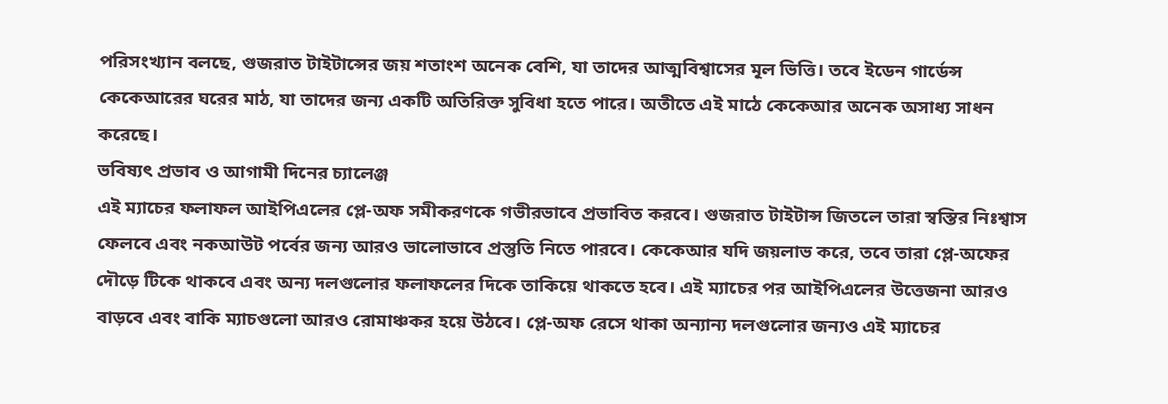পরিসংখ্যান বলছে, গুজরাত টাইটান্সের জয় শতাংশ অনেক বেশি, যা তাদের আত্মবিশ্বাসের মূল ভিত্তি। তবে ইডেন গার্ডেন্স কেকেআরের ঘরের মাঠ, যা তাদের জন্য একটি অতিরিক্ত সুবিধা হতে পারে। অতীতে এই মাঠে কেকেআর অনেক অসাধ্য সাধন করেছে।
ভবিষ্যৎ প্রভাব ও আগামী দিনের চ্যালেঞ্জ
এই ম্যাচের ফলাফল আইপিএলের প্লে-অফ সমীকরণকে গভীরভাবে প্রভাবিত করবে। গুজরাত টাইটান্স জিতলে তারা স্বস্তির নিঃশ্বাস ফেলবে এবং নকআউট পর্বের জন্য আরও ভালোভাবে প্রস্তুতি নিতে পারবে। কেকেআর যদি জয়লাভ করে, তবে তারা প্লে-অফের দৌড়ে টিকে থাকবে এবং অন্য দলগুলোর ফলাফলের দিকে তাকিয়ে থাকতে হবে। এই ম্যাচের পর আইপিএলের উত্তেজনা আরও বাড়বে এবং বাকি ম্যাচগুলো আরও রোমাঞ্চকর হয়ে উঠবে। প্লে-অফ রেসে থাকা অন্যান্য দলগুলোর জন্যও এই ম্যাচের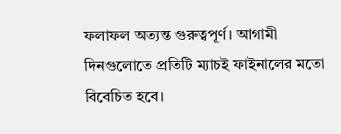ফলাফল অত্যন্ত গুরুত্বপূর্ণ। আগামী দিনগুলোতে প্রতিটি ম্যাচই ফাইনালের মতো বিবেচিত হবে।